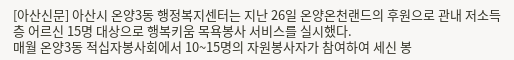[아산신문] 아산시 온양3동 행정복지센터는 지난 26일 온양온천랜드의 후원으로 관내 저소득층 어르신 15명 대상으로 행복키움 목욕봉사 서비스를 실시했다.
매월 온양3동 적십자봉사회에서 10~15명의 자원봉사자가 참여하여 세신 봉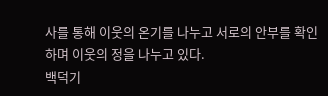사를 통해 이웃의 온기를 나누고 서로의 안부를 확인하며 이웃의 정을 나누고 있다.
백덕기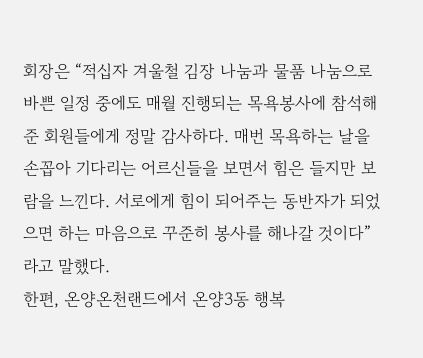회장은 “적십자 겨울철 김장 나눔과 물품 나눔으로 바쁜 일정 중에도 매월 진행되는 목욕봉사에 참석해준 회원들에게 정말 감사하다. 매번 목욕하는 날을 손꼽아 기다리는 어르신들을 보면서 힘은 들지만 보람을 느낀다. 서로에게 힘이 되어주는 동반자가 되었으면 하는 마음으로 꾸준히 봉사를 해나갈 것이다”라고 말했다.
한편, 온양온천랜드에서 온양3동 행복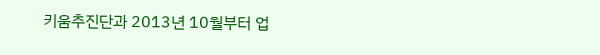키움추진단과 2013년 10월부터 업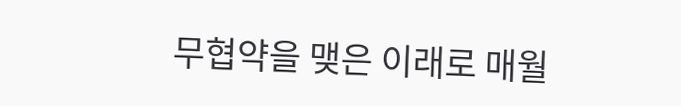무협약을 맺은 이래로 매월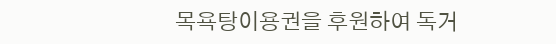목욕탕이용권을 후원하여 독거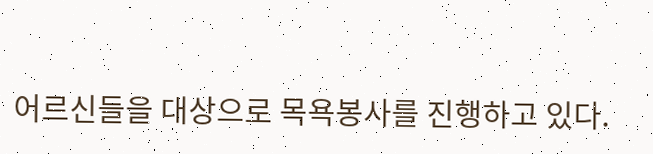어르신들을 대상으로 목욕봉사를 진행하고 있다.